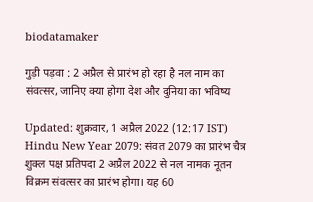biodatamaker

गुड़ी पड़वा : 2 अप्रैल से प्रारंभ हो रहा है नल नाम का संवत्सर, जानिए क्या होगा देश और दुनिया का भविष्य

Updated: शुक्रवार, 1 अप्रैल 2022 (12:17 IST)
Hindu New Year 2079: संवत 2079 का प्रारंभ चैत्र शुक्ल पक्ष प्रतिपदा 2 अप्रैल 2022 से नल नामक नूतन विक्रम संवत्सर का प्रारंभ होगा। यह 60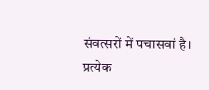संवत्सरों में पचासवां है। प्रत्येक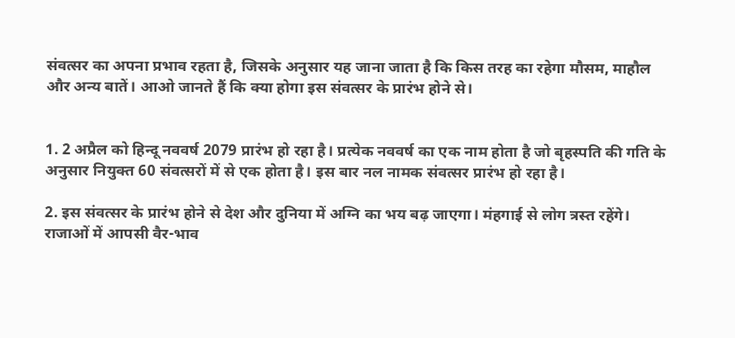संवत्सर का अपना प्रभाव रहता है, जिसके अनुसार यह जाना जाता है कि किस तरह का रहेगा मौसम, माहौल और अन्य बातें। आओ जानते हैं कि क्या होगा इस संवत्सर के प्रारंभ होने से।


1. 2 अप्रैल को हिन्दू नववर्ष 2079 प्रारंभ हो रहा है। प्रत्येक नववर्ष का एक नाम होता है जो बृहस्पति की गति के अनुसार नियुक्त 60 संवत्सरों में से एक होता है। इस बार नल नामक संवत्सर प्रारंभ हो रहा है।

2. इस संवत्सर के प्रारंभ होने से देश और दुनिया में अग्नि का भय बढ़ जाएगा। मंहगाई से लोग त्रस्त रहेंगे। राजाओं में आपसी वैर-भाव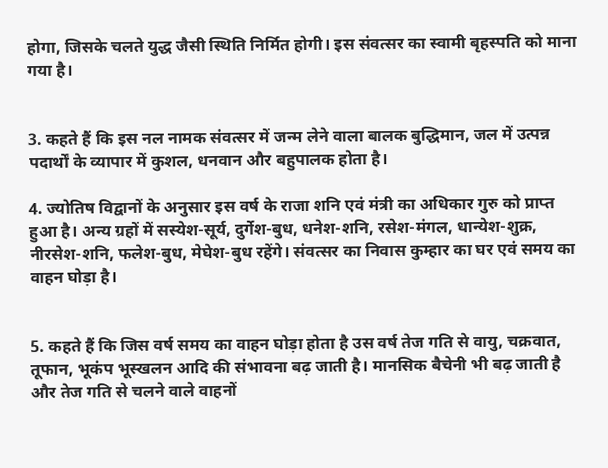होगा, जिसके चलते युद्ध जैसी स्थिति निर्मित होगी। इस संवत्सर का स्वामी बृहस्पति को माना गया है।


3. कहते हैं कि इस नल नामक संवत्सर में जन्म लेने वाला बालक बुद्धिमान, जल में उत्पन्न पदार्थों के व्यापार में कुशल, धनवान और बहुपालक होता है।

4. ज्योतिष विद्वानों के अनुसार इस वर्ष के राजा शनि एवं मंत्री का अधिकार गुरु को प्राप्त हुआ है। अन्य ग्रहों में सस्येश-सूर्य, दुर्गेश-बुध, धनेश-शनि, रसेश-मंगल, धान्येश-शुक्र, नीरसेश-शनि, फलेश-बुध, मेघेश-बुध रहेंगे। संवत्सर का निवास कुम्हार का घर एवं समय का वाहन घोड़ा है।


5. कहते हैं कि जिस वर्ष समय का वाहन घोड़ा होता है उस वर्ष तेज गति से वायु, चक्रवात, तूफान, भूकंप भूस्खलन आदि की संभावना बढ़ जाती है। मानसिक बैचेनी भी बढ़ जाती है और तेज गति से चलने वाले वाहनों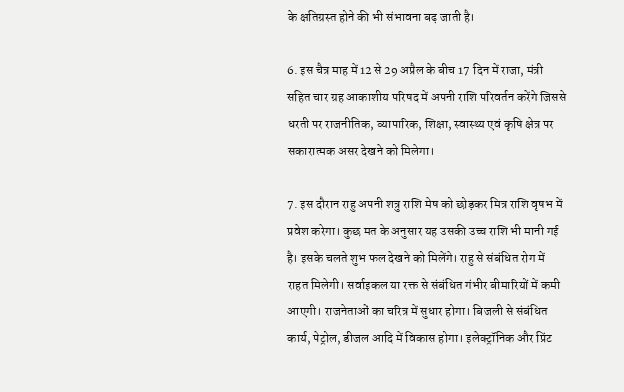के क्षतिग्रस्त होने की भी संभावना बढ़ जाती है।

6. इस चैत्र माह में 12 से 29 अप्रैल के बीच 17 दिन में राजा, मंत्री सहित चार ग्रह आकाशीय परिषद में अपनी राशि परिवर्तन करेंगे जिससे धरती पर राजनीतिक, व्यापारिक, शिक्षा, स्वास्थ्य एवं कृषि क्षेत्र पर सकारात्मक असर देखने को मिलेगा।

7. इस दौरान राहु अपनी शत्रु राशि मेष को छोड़कर मित्र राशि वृषभ में प्रवेश करेगा। कुछ मत के अनुसार यह उसकी उच्च राशि भी मानी गई है। इसके चलते शुभ फल देखने को मिलेंगे। राहु से संबंधित रोग में राहत मिलेगी। सर्वाइकल या रक्त से संबंधित गंभीर बीमारियों में कमी आएगी। राजनेताओं का चरित्र में सुधार होगा। बिजली से संबंधित कार्य, पेट्रोल, डीजल आदि में विकास होगा। इलेक्ट्रॉनिक और प्रिंट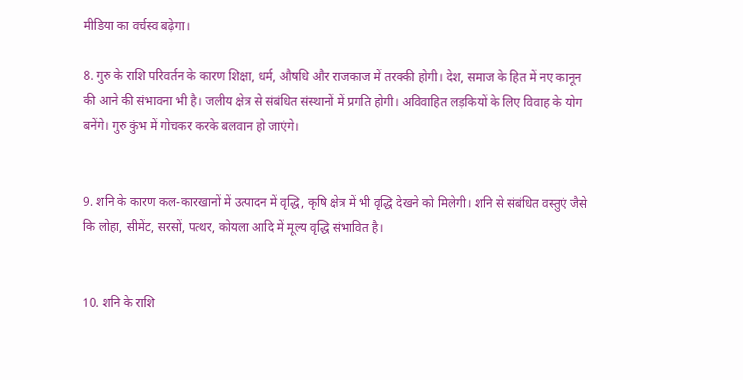मीडिया का वर्चस्व बढ़ेगा।

8. गुरु के राशि परिवर्तन के कारण शिक्षा, धर्म, औषधि और राजकाज में तरक्की होगी। देश, समाज के हित में नए कानून की आने की संभावना भी है। जलीय क्षेत्र से संबंधित संस्थानों में प्रगति होगी। अविवाहित लड़कियों के लिए विवाह के योग बनेंगे। गुरु कुंभ में गोचकर करके बलवान हो जाएंगे।


9. शनि के कारण कल-कारखानों में उत्पादन में वृद्धि, कृषि क्षेत्र में भी वृद्धि देखने को मिलेगी। शनि से संबंधित वस्तुएं जैसे कि लोहा, सीमेंट, सरसों, पत्थर, कोयला आदि में मूल्य वृद्धि संभावित है।


10. शनि के राशि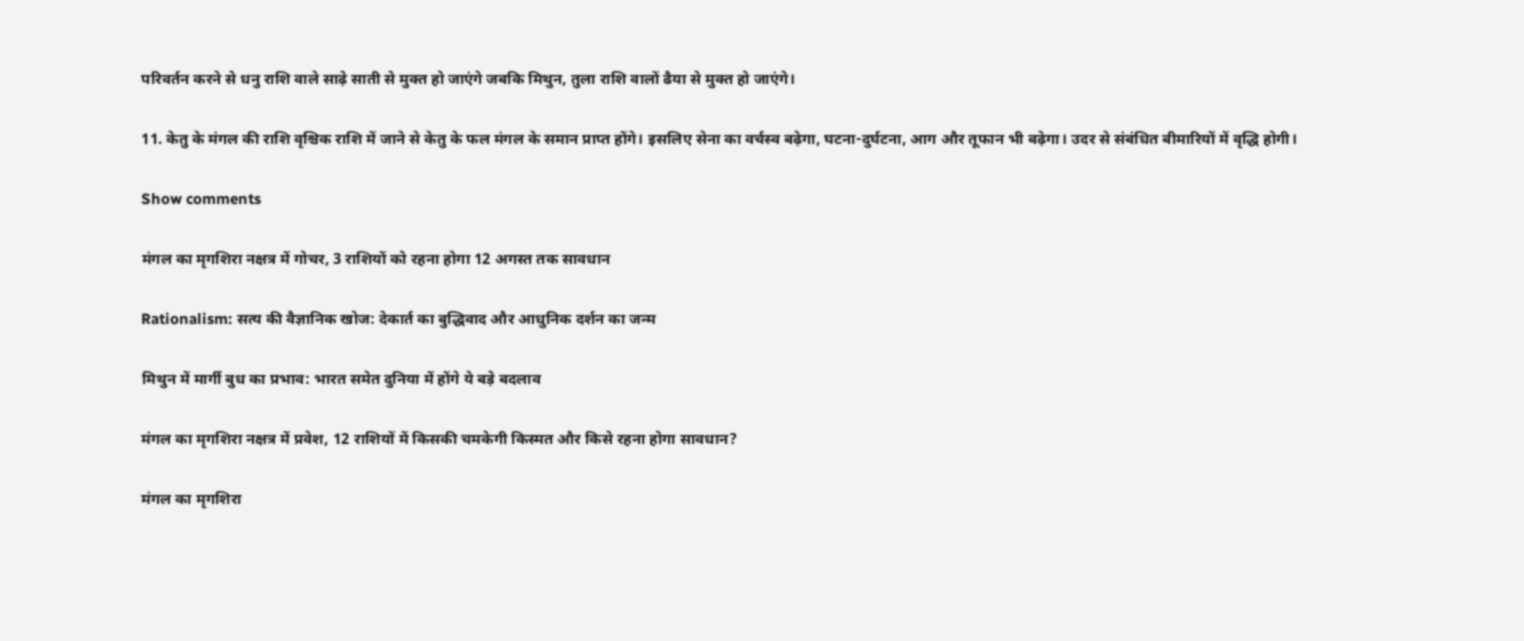परिवर्तन करने से धनु राशि वाले साढ़े साती से मुक्त हो जाएंगे जबकि मिथुन, तुला राशि वालों ढैया से मुक्त हो जाएंगे।

11. केतु के मंगल की राशि वृश्चिक राशि में जाने से केतु के फल मंगल के समान प्राप्त होंगे। इसलिए सेना का वर्चस्व बढ़ेगा, घटना-दुर्घटना, आग और तूफान भी बढ़ेगा। उदर से संबंधित बीमारियों में वृद्धि होगी।

Show comments

मंगल का मृगशिरा नक्षत्र में गोचर, 3 राशियों को रहना होगा 12 अगस्त तक सावधान

Rationalism: सत्य की वैज्ञानिक खोज: देकार्त का बुद्धिवाद और आधुनिक दर्शन का जन्म

मिथुन में मार्गी बुध का प्रभाव: भारत समेत दुनिया में होंगे ये बड़े बदलाव

मंगल का मृगशिरा नक्षत्र में प्रवेश, 12 राशियों में किसकी चमकेगी किस्मत और किसे रहना होगा सावधान?

मंगल का मृगशिरा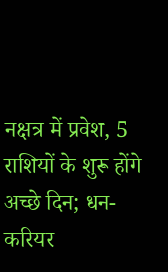नक्षत्र में प्रवेश, 5 राशियों के शुरू होंगे अच्छे दिन; धन-करियर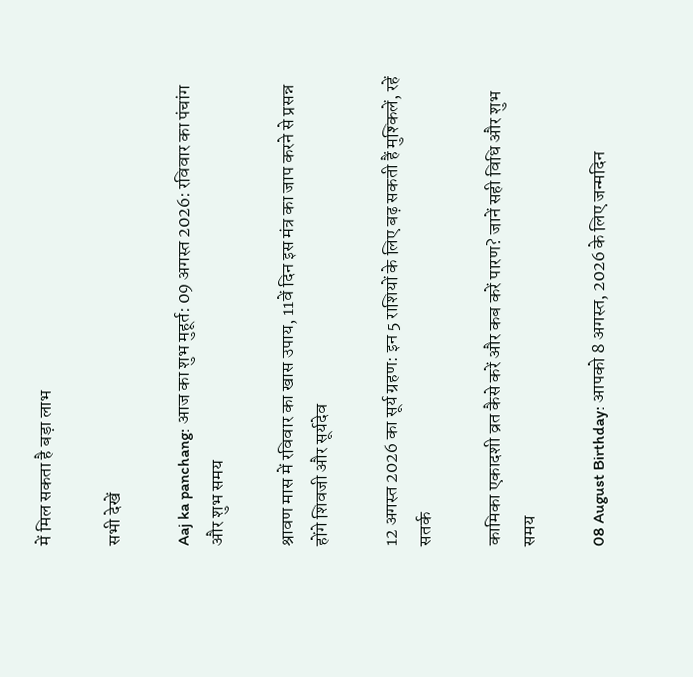में मिल सकता है बड़ा लाभ

सभी देखें

Aaj ka panchang: आज का शुभ मुहूर्त: 09 अगस्‍त 2026: रविवार का पंचांग और शुभ समय

श्रावण मास में रविवार का खास उपाय, 11वें दिन इस मंत्र का जाप करने से प्रसन्न होंगे शिवजी और सूर्यदेव

12 अगस्त 2026 का सूर्य ग्रहण: इन 5 राशियों के लिए बढ़ सकती हैं मुश्किलें, रहें सतर्क

कामिका एकादशी व्रत कैसे करें और कब करें पारण? जानें सही विधि और शुभ समय

08 August Birthday: आपको 8 अगस्त, 2026 के लिए जन्मदिन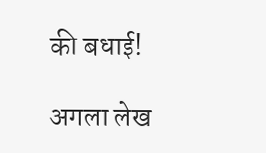की बधाई!

अगला लेख